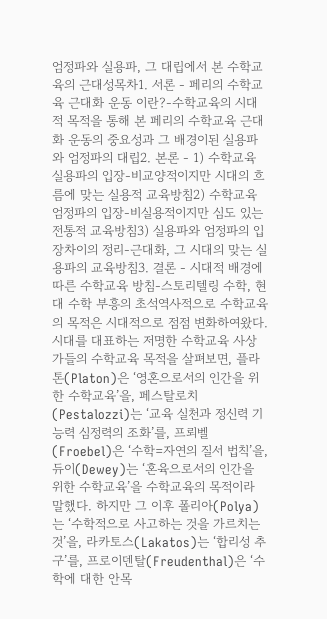엄정파와 실용파, 그 대립에서 본 수학교육의 근대성목차1. 서론 - 페리의 수학교육 근대화 운동 이란?-수학교육의 시대적 목적을 통해 본 페리의 수학교육 근대화 운동의 중요성과 그 배경이된 실용파와 엄정파의 대립2. 본론 - 1) 수학교육 실용파의 입장-비교양적이지만 시대의 흐름에 맞는 실용적 교육방침2) 수학교육 엄정파의 입장-비실용적이지만 심도 있는 전통적 교육방침3) 실용파와 엄정파의 입장차이의 정리-근대화, 그 시대의 맞는 실용파의 교육방침3. 결론 - 시대적 배경에 따른 수학교육 방침-스토리텔링 수학, 현대 수학 부흥의 초석역사적으로 수학교육의 목적은 시대적으로 점점 변화하여왔다. 시대를 대표하는 저명한 수학교육 사상가들의 수학교육 목적을 살펴보면, 플라톤(Platon)은 ‘영혼으로서의 인간을 위한 수학교육’을, 페스탈로치(Pestalozzi)는 ‘교육 실천과 정신력 기능력 심정력의 조화’를, 프뢰벨(Froebel)은 ‘수학=자연의 질서 법칙’을, 듀이(Dewey)는 ‘혼육으로서의 인간을 위한 수학교육’을 수학교육의 목적이라 말했다. 하지만 그 이후 폴리아(Polya)는 ‘수학적으로 사고하는 것을 가르치는 것’을, 라카토스(Lakatos)는 ‘합리성 추구’를, 프로이덴탈(Freudenthal)은 ‘수학에 대한 안목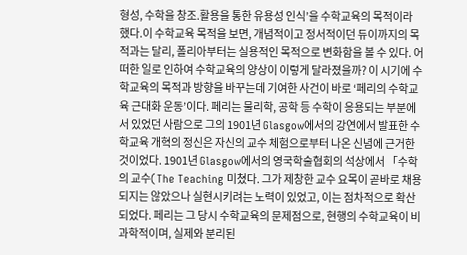형성, 수학을 창조.활용을 통한 유용성 인식’을 수학교육의 목적이라 했다.이 수학교육 목적을 보면, 개념적이고 정서적이던 듀이까지의 목적과는 달리, 폴리아부터는 실용적인 목적으로 변화함을 볼 수 있다. 어떠한 일로 인하여 수학교육의 양상이 이렇게 달라졌을까? 이 시기에 수학교육의 목적과 방향을 바꾸는데 기여한 사건이 바로 ‘페리의 수학교육 근대화 운동’이다. 페리는 물리학, 공학 등 수학이 응용되는 부분에서 있었던 사람으로 그의 1901년 Glasgow에서의 강연에서 발표한 수학교육 개혁의 정신은 자신의 교수 체험으로부터 나온 신념에 근거한 것이었다. 1901년 Glasgow에서의 영국학술협회의 석상에서 「수학의 교수(The Teaching 미쳤다. 그가 제창한 교수 요목이 곧바로 채용되지는 않았으나 실현시키려는 노력이 있었고, 이는 점차적으로 확산되었다. 페리는 그 당시 수학교육의 문제점으로, 현행의 수학교육이 비과학적이며, 실제와 분리된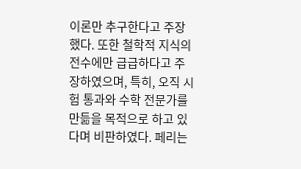이론만 추구한다고 주장했다. 또한 철학적 지식의 전수에만 급급하다고 주장하였으며, 특히, 오직 시험 통과와 수학 전문가를 만듦을 목적으로 하고 있다며 비판하였다. 페리는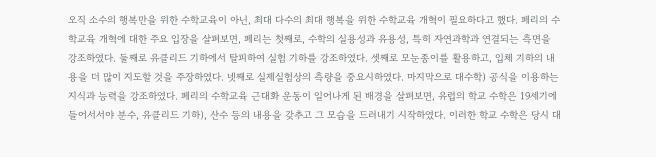오직 소수의 행복만을 위한 수학교육이 아닌, 최대 다수의 최대 행복을 위한 수학교육 개혁이 필요하다고 했다. 페리의 수학교육 개혁에 대한 주요 입장을 살펴보면, 페리는 첫째로, 수학의 실용성과 유용성, 특히 자연과학과 연결되는 측면을 강조하였다. 둘째로 유클리드 기하에서 탈피하여 실험 기하를 강조하였다. 셋째로 모눈종이를 활용하고, 입체 기하의 내용을 더 많이 지도할 것을 주장하였다. 넷째로 실제실험상의 측량을 중요시하였다. 마지막으로 대수학) 공식을 이용하는 지식과 능력을 강조하였다. 페리의 수학교육 근대화 운동이 일어나게 된 배경을 살펴보면, 유럽의 학교 수학은 19세기에 들어서서야 분수, 유클리드 기하), 산수 등의 내용을 갖추고 그 모습을 드러내기 시작하였다. 이러한 학교 수학은 당시 대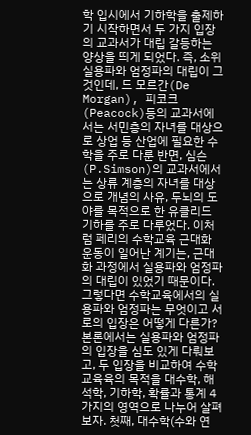학 입시에서 기하학을 출제하기 시작하면서 두 가지 입장의 교과서가 대립 갈등하는 양상을 띄게 되었다. 즉, 소위 실용파와 엄정파의 대립이 그것인데, 드 모르간(De Morgan), 피코크(Peacock)등의 교과서에서는 서민층의 자녀를 대상으로 상업 등 산업에 필요한 수학을 주로 다룬 반면, 심슨(P.Simson)의 교과서에서는 상류 계층의 자녀를 대상으로 개념의 사유, 두뇌의 도야를 목적으로 한 유클리드 기하를 주로 다루었다. 이처럼 페리의 수학교육 근대화 운동이 일어난 계기는, 근대화 과정에서 실용파와 엄정파의 대립이 있었기 때문이다. 그렇다면 수학교육에서의 실용파와 엄정파는 무엇이고 서로의 입장은 어떻게 다른가? 본론에서는 실용파와 엄정파의 입장을 심도 있게 다뤄보고, 두 입장을 비교하여 수학교육육의 목적을 대수학, 해석학, 기하학, 확률과 통계 4가지의 영역으로 나누어 살펴보자. 첫째, 대수학(수와 연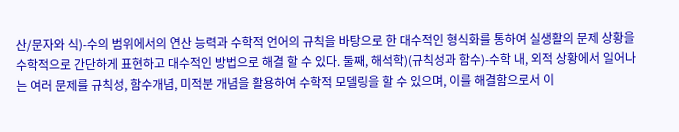산/문자와 식)-수의 범위에서의 연산 능력과 수학적 언어의 규칙을 바탕으로 한 대수적인 형식화를 통하여 실생활의 문제 상황을 수학적으로 간단하게 표현하고 대수적인 방법으로 해결 할 수 있다. 둘째, 해석학)(규칙성과 함수)-수학 내, 외적 상황에서 일어나는 여러 문제를 규칙성, 함수개념, 미적분 개념을 활용하여 수학적 모델링을 할 수 있으며, 이를 해결함으로서 이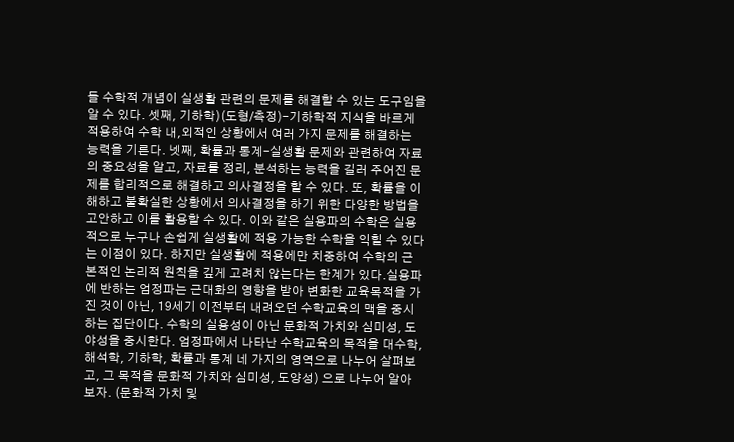들 수학적 개념이 실생활 관련의 문제를 해결할 수 있는 도구임을 알 수 있다. 셋째, 기하학)(도형/측정)-기하학적 지식을 바르게 적용하여 수학 내,외적인 상황에서 여러 가지 문제를 해결하는 능력을 기른다. 넷째, 확률과 통계-실생활 문제와 관련하여 자료의 중요성을 알고, 자료를 정리, 분석하는 능력을 길러 주어진 문제를 합리적으로 해결하고 의사결정을 할 수 있다. 또, 확률을 이해하고 불확실한 상황에서 의사결정을 하기 위한 다양한 방법을 고안하고 이를 활용할 수 있다. 이와 같은 실용파의 수학은 실용적으로 누구나 손쉽게 실생활에 적용 가능한 수학을 익힐 수 있다는 이점이 있다. 하지만 실생활에 적용에만 치중하여 수학의 근본적인 논리적 원칙을 깊게 고려치 않는다는 한계가 있다.실용파에 반하는 엄정파는 근대화의 영향을 받아 변화한 교육목적을 가진 것이 아닌, 19세기 이전부터 내려오던 수학교육의 맥을 중시하는 집단이다. 수학의 실용성이 아닌 문화적 가치와 심미성, 도야성을 중시한다. 엄정파에서 나타난 수학교육의 목적을 대수학, 해석학, 기하학, 확률과 통계 네 가지의 영역으로 나누어 살펴보고, 그 목적을 문화적 가치와 심미성, 도양성) 으로 나누어 알아보자. (문화적 가치 및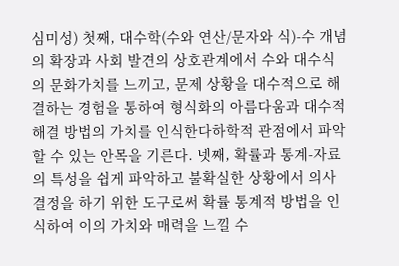심미성) 첫째, 대수학(수와 연산/문자와 식)-수 개념의 확장과 사회 발견의 상호관계에서 수와 대수식의 문화가치를 느끼고, 문제 상황을 대수적으로 해결하는 경험을 통하여 형식화의 아름다움과 대수적 해결 방법의 가치를 인식한다하학적 관점에서 파악할 수 있는 안목을 기른다. 넷째, 확률과 통계-자료의 특성을 쉽게 파악하고 불확실한 상황에서 의사결정을 하기 위한 도구로써 확률 통계적 방법을 인식하여 이의 가치와 매력을 느낄 수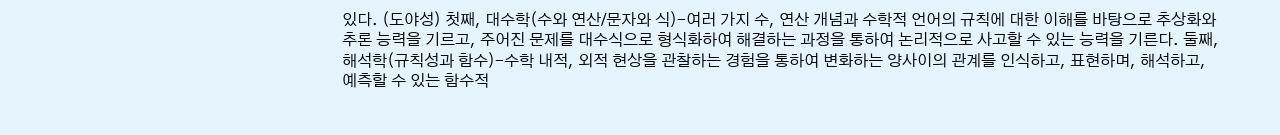있다. (도야성) 첫째, 대수학(수와 연산/문자와 식)-여러 가지 수, 연산 개념과 수학적 언어의 규칙에 대한 이해를 바탕으로 추상화와 추론 능력을 기르고, 주어진 문제를 대수식으로 형식화하여 해결하는 과정을 통하여 논리적으로 사고할 수 있는 능력을 기른다. 둘째, 해석학(규칙성과 함수)-수학 내적, 외적 현상을 관찰하는 경험을 통하여 변화하는 양사이의 관계를 인식하고, 표현하며, 해석하고, 예측할 수 있는 함수적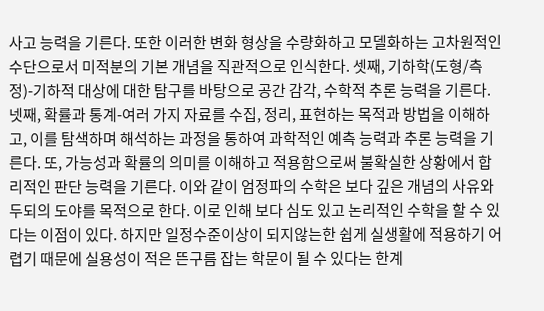사고 능력을 기른다. 또한 이러한 변화 형상을 수량화하고 모델화하는 고차원적인 수단으로서 미적분의 기본 개념을 직관적으로 인식한다. 셋째, 기하학(도형/측정)-기하적 대상에 대한 탐구를 바탕으로 공간 감각, 수학적 추론 능력을 기른다. 넷째, 확률과 통계-여러 가지 자료를 수집, 정리, 표현하는 목적과 방법을 이해하고, 이를 탐색하며 해석하는 과정을 통하여 과학적인 예측 능력과 추론 능력을 기른다. 또, 가능성과 확률의 의미를 이해하고 적용함으로써 불확실한 상황에서 합리적인 판단 능력을 기른다. 이와 같이 엄정파의 수학은 보다 깊은 개념의 사유와 두되의 도야를 목적으로 한다. 이로 인해 보다 심도 있고 논리적인 수학을 할 수 있다는 이점이 있다. 하지만 일정수준이상이 되지않는한 쉽게 실생활에 적용하기 어렵기 때문에 실용성이 적은 뜬구름 잡는 학문이 될 수 있다는 한계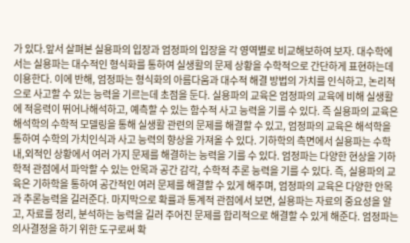가 있다.앞서 살펴본 실용파의 입장과 엄정파의 입장을 각 영역별로 비교해보하여 보자. 대수학에서는 실용파는 대수적인 형식화를 통하여 실생활의 문제 상황을 수학적으로 간단하게 표현하는데 이용한다. 이에 반해, 엄정파는 형식화의 아름다움과 대수적 해결 방법의 가치를 인식하고, 논리적으로 사고할 수 있는 능력을 기르는데 초점을 둔다. 실용파의 교육은 엄정파의 교육에 비해 실생활에 적응력이 뛰어나해석하고, 예측할 수 있는 함수적 사고 능력을 기를 수 있다. 즉 실용파의 교육은 해석학의 수학적 모델링을 통해 실생활 관련의 문제를 해결할 수 있고, 엄정파의 교육은 해석학을 통하여 수학의 가치인식과 사고 능력의 향상을 가져올 수 있다. 기하학의 측면에서 실용파는 수학 내,외적인 상황에서 여러 가지 문제를 해결하는 능력을 기를 수 있다. 엄정파는 다양한 현상을 기하학적 관점에서 파악할 수 있는 안목과 공간 감각, 수학적 추론 능력을 기를 수 있다. 즉, 실용파의 교육은 기하학을 통하여 공간적인 여러 문제를 해결할 수 있게 해주며, 엄정파의 교육은 다양한 안목과 추론능력을 길러준다. 마지막으로 확률과 통계적 관점에서 보면, 실용파는 자료의 중요성을 알고, 자료를 정리, 분석하는 능력을 길러 주어진 문제를 합리적으로 해결할 수 있게 해준다. 엄정파는 의사결정을 하기 위한 도구로써 확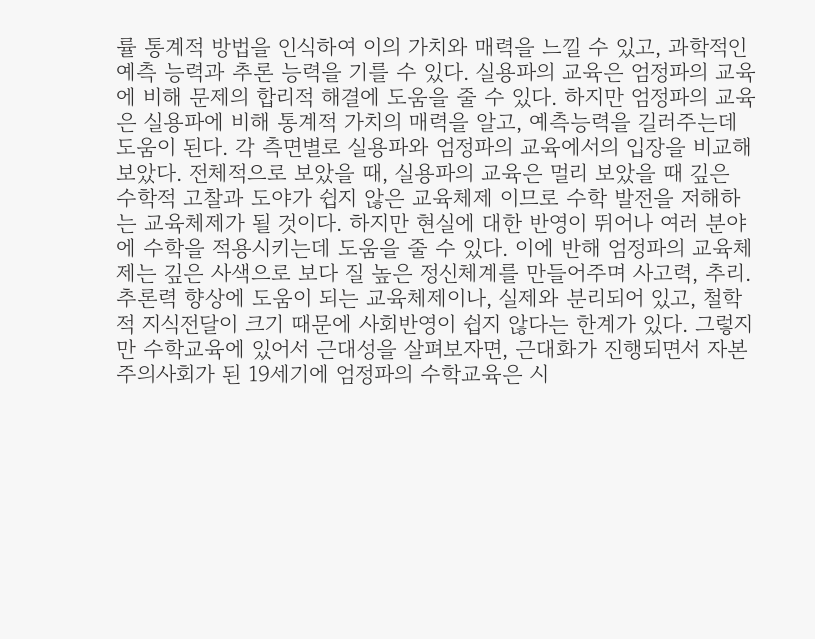률 통계적 방법을 인식하여 이의 가치와 매력을 느낄 수 있고, 과학적인 예측 능력과 추론 능력을 기를 수 있다. 실용파의 교육은 엄정파의 교육에 비해 문제의 합리적 해결에 도움을 줄 수 있다. 하지만 엄정파의 교육은 실용파에 비해 통계적 가치의 매력을 알고, 예측능력을 길러주는데 도움이 된다. 각 측면별로 실용파와 엄정파의 교육에서의 입장을 비교해 보았다. 전체적으로 보았을 때, 실용파의 교육은 멀리 보았을 때 깊은 수학적 고찰과 도야가 쉽지 않은 교육체제 이므로 수학 발전을 저해하는 교육체제가 될 것이다. 하지만 현실에 대한 반영이 뛰어나 여러 분야에 수학을 적용시키는데 도움을 줄 수 있다. 이에 반해 엄정파의 교육체제는 깊은 사색으로 보다 질 높은 정신체계를 만들어주며 사고력, 추리.추론력 향상에 도움이 되는 교육체제이나, 실제와 분리되어 있고, 철학적 지식전달이 크기 때문에 사회반영이 쉽지 않다는 한계가 있다. 그렇지만 수학교육에 있어서 근대성을 살펴보자면, 근대화가 진행되면서 자본주의사회가 된 19세기에 엄정파의 수학교육은 시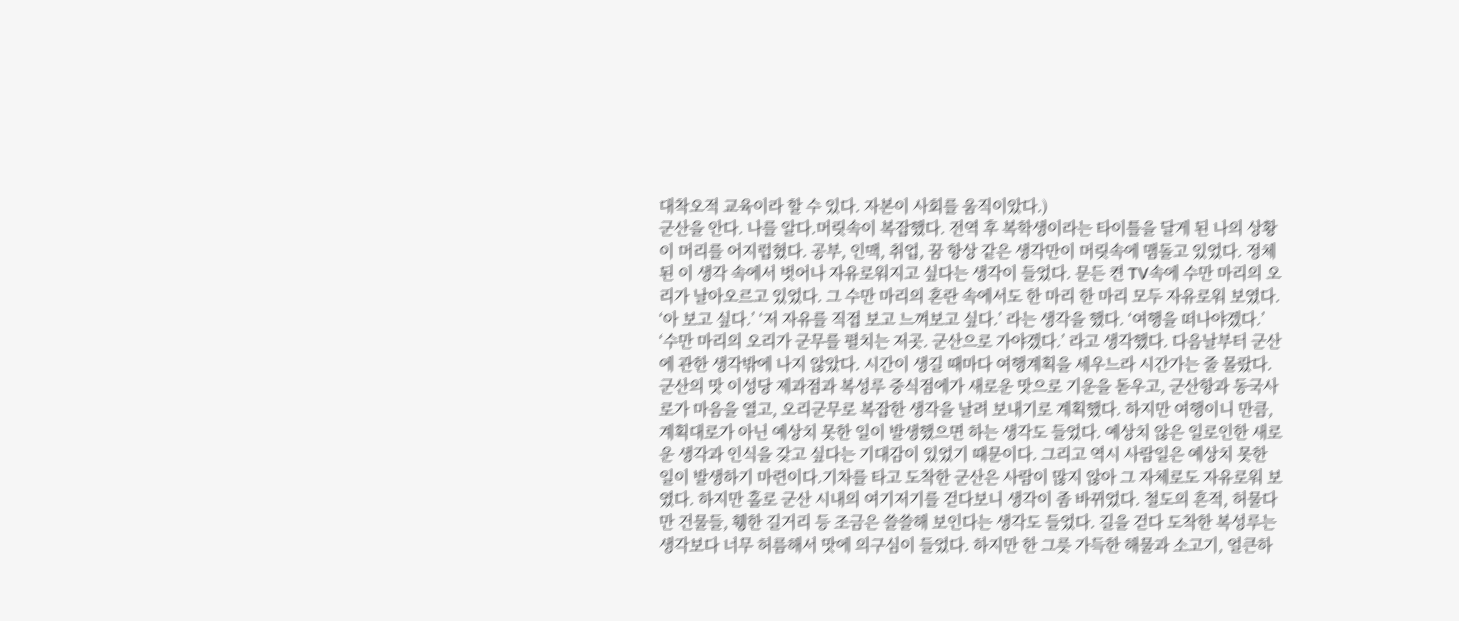대착오적 교육이라 할 수 있다. 자본이 사회를 움직이았다.)
군산을 안다. 나를 알다.머릿속이 복잡했다. 전역 후 복학생이라는 타이틀을 달게 된 나의 상황이 머리를 어지럽혔다. 공부, 인맥, 취업, 꿈 항상 같은 생각만이 머릿속에 맴돌고 있었다. 정체된 이 생각 속에서 벗어나 자유로워지고 싶다는 생각이 들었다. 문든 켠 TV속에 수만 마리의 오리가 날아오르고 있었다. 그 수만 마리의 혼란 속에서도 한 마리 한 마리 모두 자유로워 보였다. ‘아 보고 싶다.’ ‘저 자유를 직접 보고 느껴보고 싶다.’ 라는 생각을 했다. ‘여행을 떠나야겠다.’ ‘수만 마리의 오리가 군무를 펼치는 저곳. 군산으로 가야겠다.’ 라고 생각했다. 다음날부터 군산에 관한 생각밖에 나지 않았다. 시간이 생길 때마다 여행계획을 세우느라 시간가는 줄 몰랐다. 군산의 맛 이성당 제과점과 복성루 중식점에가 새로운 맛으로 기운을 돋우고, 군산항과 동국사로가 마음을 열고, 오리군무로 복잡한 생각을 날려 보내기로 계획했다. 하지만 여행이니 만큼, 계획대로가 아닌 예상치 못한 일이 발생했으면 하는 생각도 들었다. 예상치 않은 일로인한 새로운 생각과 인식을 갖고 싶다는 기대감이 있었기 때문이다. 그리고 역시 사람일은 예상치 못한 일이 발생하기 마련이다.기차를 타고 도착한 군산은 사람이 많지 않아 그 자체로도 자유로워 보였다. 하지만 홀로 군산 시내의 여기저기를 걷다보니 생각이 좀 바뀌었다. 철도의 흔적, 허물다만 건물들, 휑한 길거리 등 조금은 쓸쓸해 보인다는 생각도 들었다. 길을 걷다 도착한 복성루는 생각보다 너무 허름해서 맛에 의구심이 들었다. 하지만 한 그릇 가득한 해물과 소고기, 얼큰하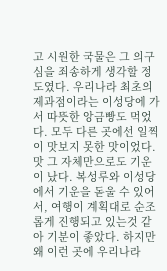고 시원한 국물은 그 의구심을 죄송하게 생각할 정도였다. 우리나라 최초의 제과점이라는 이성당에 가서 따뜻한 앙금빵도 먹었다. 모두 다른 곳에선 일찍이 맛보지 못한 맛이었다. 맛 그 자체만으로도 기운이 났다. 복성루와 이성당에서 기운을 돋울 수 있어서, 여행이 계획대로 순조롭게 진행되고 있는것 같아 기분이 좋았다. 하지만 왜 이런 곳에 우리나라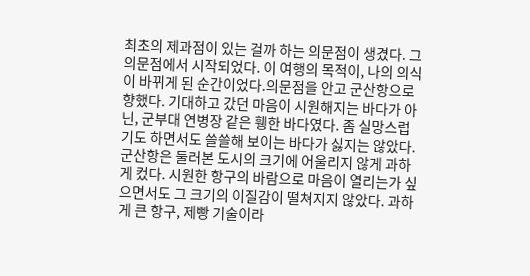최초의 제과점이 있는 걸까 하는 의문점이 생겼다. 그 의문점에서 시작되었다. 이 여행의 목적이, 나의 의식이 바뀌게 된 순간이었다.의문점을 안고 군산항으로 향했다. 기대하고 갔던 마음이 시원해지는 바다가 아닌, 군부대 연병장 같은 휑한 바다였다. 좀 실망스럽기도 하면서도 쓸쓸해 보이는 바다가 싫지는 않았다. 군산항은 둘러본 도시의 크기에 어울리지 않게 과하게 컸다. 시원한 항구의 바람으로 마음이 열리는가 싶으면서도 그 크기의 이질감이 떨쳐지지 않았다. 과하게 큰 항구, 제빵 기술이라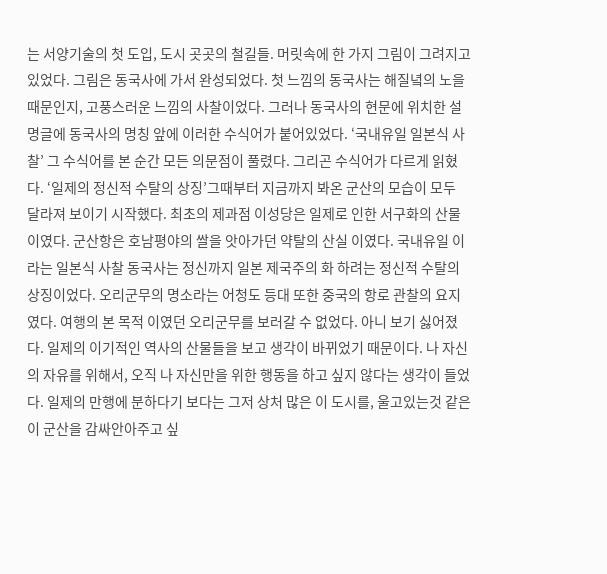는 서양기술의 첫 도입, 도시 곳곳의 철길들. 머릿속에 한 가지 그림이 그려지고 있었다. 그림은 동국사에 가서 완성되었다. 첫 느낌의 동국사는 해질녘의 노을 때문인지, 고풍스러운 느낌의 사찰이었다. 그러나 동국사의 현문에 위치한 설명글에 동국사의 명칭 앞에 이러한 수식어가 붙어있었다. ‘국내유일 일본식 사찰’ 그 수식어를 본 순간 모든 의문점이 풀렸다. 그리곤 수식어가 다르게 읽혔다. ‘일제의 정신적 수탈의 상징’그때부터 지금까지 봐온 군산의 모습이 모두 달라져 보이기 시작했다. 최초의 제과점 이성당은 일제로 인한 서구화의 산물 이였다. 군산항은 호남평야의 쌀을 앗아가던 약탈의 산실 이였다. 국내유일 이라는 일본식 사찰 동국사는 정신까지 일본 제국주의 화 하려는 정신적 수탈의 상징이었다. 오리군무의 명소라는 어청도 등대 또한 중국의 항로 관찰의 요지였다. 여행의 본 목적 이였던 오리군무를 보러갈 수 없었다. 아니 보기 싫어졌다. 일제의 이기적인 역사의 산물들을 보고 생각이 바뀌었기 때문이다. 나 자신의 자유를 위해서, 오직 나 자신만을 위한 행동을 하고 싶지 않다는 생각이 들었다. 일제의 만행에 분하다기 보다는 그저 상처 많은 이 도시를, 울고있는것 같은 이 군산을 감싸안아주고 싶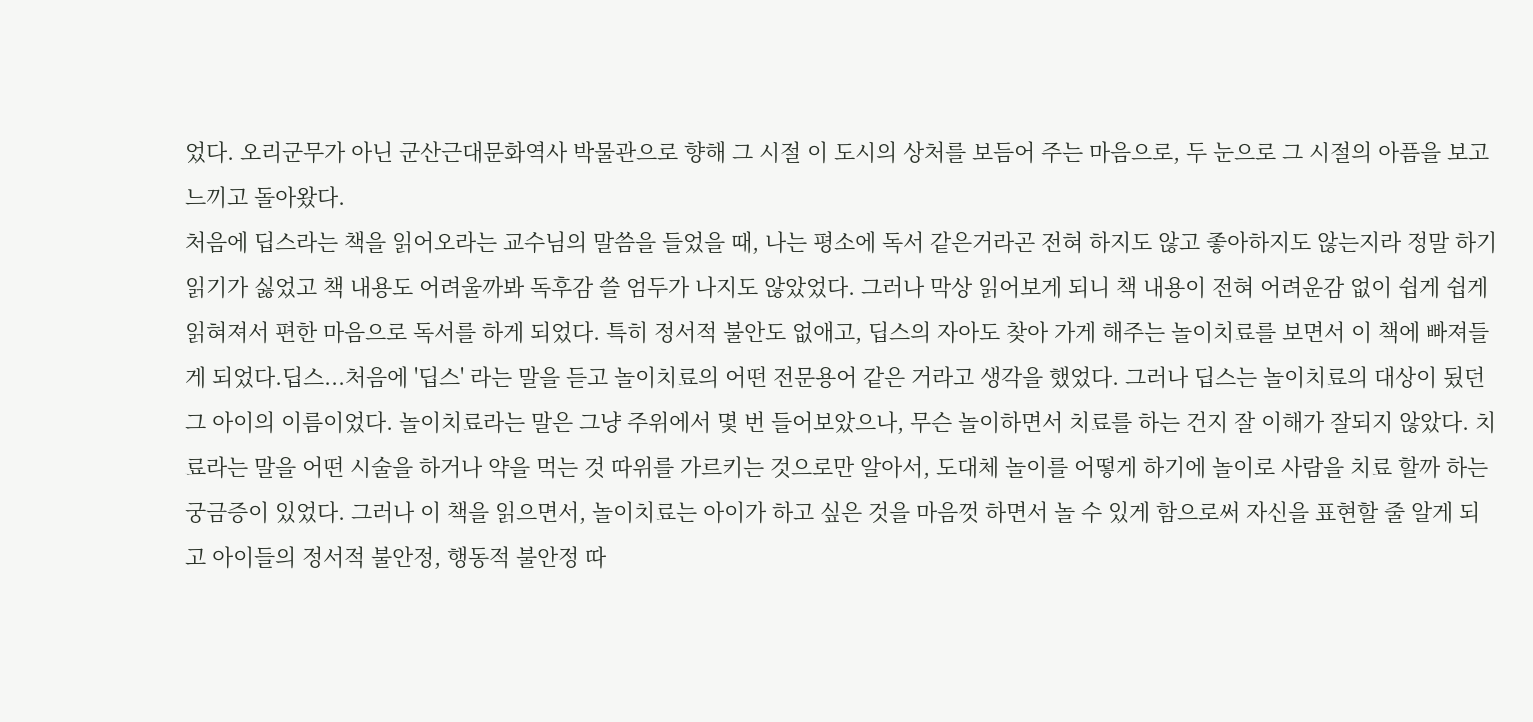었다. 오리군무가 아닌 군산근대문화역사 박물관으로 향해 그 시절 이 도시의 상처를 보듬어 주는 마음으로, 두 눈으로 그 시절의 아픔을 보고 느끼고 돌아왔다.
처음에 딥스라는 책을 읽어오라는 교수님의 말씀을 들었을 때, 나는 평소에 독서 같은거라곤 전혀 하지도 않고 좋아하지도 않는지라 정말 하기 읽기가 싫었고 책 내용도 어려울까봐 독후감 쓸 엄두가 나지도 않았었다. 그러나 막상 읽어보게 되니 책 내용이 전혀 어려운감 없이 쉽게 쉽게 읽혀져서 편한 마음으로 독서를 하게 되었다. 특히 정서적 불안도 없애고, 딥스의 자아도 찾아 가게 해주는 놀이치료를 보면서 이 책에 빠져들게 되었다.딥스...처음에 '딥스' 라는 말을 듣고 놀이치료의 어떤 전문용어 같은 거라고 생각을 했었다. 그러나 딥스는 놀이치료의 대상이 됬던 그 아이의 이름이었다. 놀이치료라는 말은 그냥 주위에서 몇 번 들어보았으나, 무슨 놀이하면서 치료를 하는 건지 잘 이해가 잘되지 않았다. 치료라는 말을 어떤 시술을 하거나 약을 먹는 것 따위를 가르키는 것으로만 알아서, 도대체 놀이를 어떻게 하기에 놀이로 사람을 치료 할까 하는 궁금증이 있었다. 그러나 이 책을 읽으면서, 놀이치료는 아이가 하고 싶은 것을 마음껏 하면서 놀 수 있게 함으로써 자신을 표현할 줄 알게 되고 아이들의 정서적 불안정, 행동적 불안정 따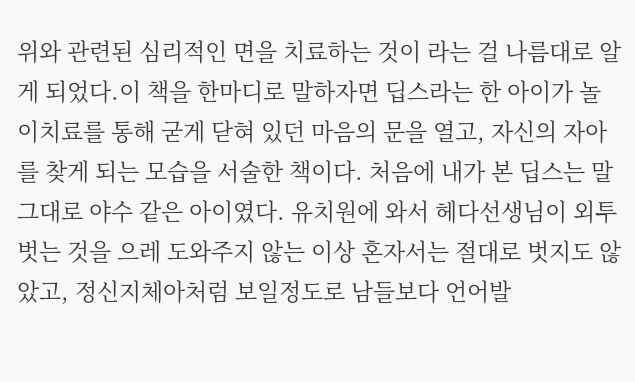위와 관련된 심리적인 면을 치료하는 것이 라는 걸 나름대로 알게 되었다.이 책을 한마디로 말하자면 딥스라는 한 아이가 놀이치료를 통해 굳게 닫혀 있던 마음의 문을 열고, 자신의 자아를 찾게 되는 모습을 서술한 책이다. 처음에 내가 본 딥스는 말 그대로 야수 같은 아이였다. 유치원에 와서 헤다선생님이 외투 벗는 것을 으레 도와주지 않는 이상 혼자서는 절대로 벗지도 않았고, 정신지체아처럼 보일정도로 남들보다 언어발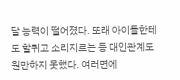달 능력이 떨어졌다. 또래 아이들한테도 할퀴고 소리지르는 등 대인관계도 원만하지 못했다. 여러면에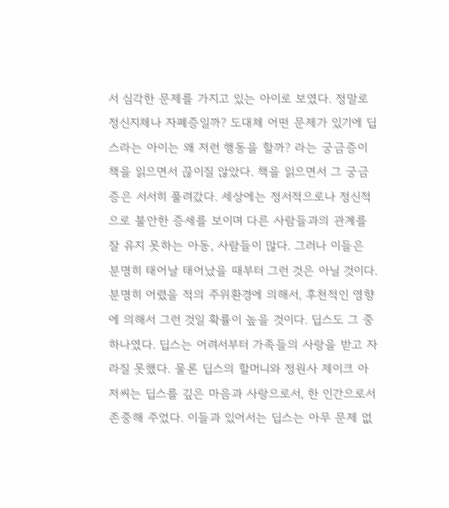서 심각한 문제를 가지고 있는 아이로 보였다. 정말로 정신지체나 자폐증일까? 도대체 어떤 문제가 있기에 딥스라는 아이는 왜 저런 행동을 할까? 라는 궁금증이 책을 읽으면서 끊이질 않았다. 책을 읽으면서 그 궁금증은 서서히 풀려갔다. 세상에는 정서적으로나 정신적으로 불안한 증세를 보이며 다른 사람들과의 관계를 잘 유지 못하는 아동, 사람들이 많다. 그러나 이들은 분명히 태어날 태어났을 때부터 그런 것은 아닐 것이다. 분명히 어렸을 적의 주위환경에 의해서, 후천적인 영향에 의해서 그런 것일 확률이 높을 것이다. 딥스도 그 중 하나였다. 딥스는 어려서부터 가족들의 사랑을 받고 자라질 못했다. 물론 딥스의 할머니와 정원사 제이크 아저씨는 딥스를 깊은 마음과 사랑으로서, 한 인간으로서 존중해 주었다. 이들과 있어서는 딥스는 아무 문제 없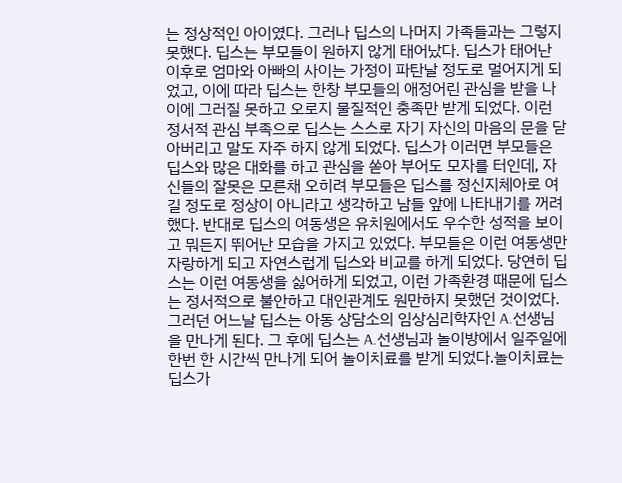는 정상적인 아이였다. 그러나 딥스의 나머지 가족들과는 그렇지 못했다. 딥스는 부모들이 원하지 않게 태어났다. 딥스가 태어난 이후로 엄마와 아빠의 사이는 가정이 파탄날 정도로 멀어지게 되었고, 이에 따라 딥스는 한창 부모들의 애정어린 관심을 받을 나이에 그러질 못하고 오로지 물질적인 충족만 받게 되었다. 이런 정서적 관심 부족으로 딥스는 스스로 자기 자신의 마음의 문을 닫아버리고 말도 자주 하지 않게 되었다. 딥스가 이러면 부모들은 딥스와 많은 대화를 하고 관심을 쏟아 부어도 모자를 터인데, 자신들의 잘못은 모른채 오히려 부모들은 딥스를 정신지체아로 여길 정도로 정상이 아니라고 생각하고 남들 앞에 나타내기를 꺼려했다. 반대로 딥스의 여동생은 유치원에서도 우수한 성적을 보이고 뭐든지 뛰어난 모습을 가지고 있었다. 부모들은 이런 여동생만 자랑하게 되고 자연스럽게 딥스와 비교를 하게 되었다. 당연히 딥스는 이런 여동생을 싫어하게 되었고, 이런 가족환경 때문에 딥스는 정서적으로 불안하고 대인관계도 원만하지 못했던 것이었다. 그러던 어느날 딥스는 아동 상담소의 임상심리학자인 A.선생님을 만나게 된다. 그 후에 딥스는 A.선생님과 놀이방에서 일주일에 한번 한 시간씩 만나게 되어 놀이치료를 받게 되었다.놀이치료는 딥스가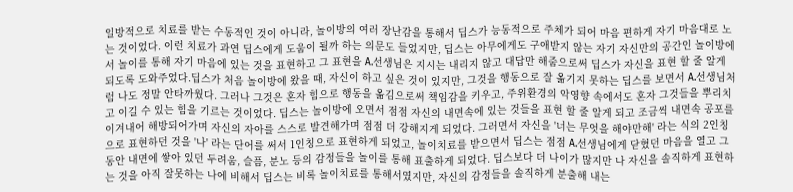일방적으로 치료를 받는 수동적인 것이 아니라, 놀이방의 여러 장난감을 통해서 딥스가 능동적으로 주체가 되어 마음 편하게 자기 마음대로 노는 것이었다. 이런 치료가 과연 딥스에게 도움이 될까 하는 의문도 들었지만, 딥스는 아무에게도 구애받지 않는 자기 자신만의 공간인 놀이방에서 놀이를 통해 자기 마음에 있는 것을 표현하고 그 표현을 A.선생님은 지시는 내리지 않고 대답만 해줌으로써 딥스가 자신을 표현 할 줄 알게 되도록 도와주었다.딥스가 처음 놀이방에 왔을 때, 자신이 하고 싶은 것이 있지만, 그것을 행동으로 잘 옮기지 못하는 딥스를 보면서 A.선생님처럼 나도 정말 안타까웠다. 그러나 그것은 혼자 힘으로 행동을 옮김으로써 책임감을 키우고, 주위환경의 악영향 속에서도 혼자 그것들을 뿌리치고 이길 수 있는 힘을 기르는 것이었다. 딥스는 놀이방에 오면서 점점 자신의 내면속에 있는 것들을 표현 할 줄 알게 되고 조금씩 내면속 공포를 이겨내어 해방되어가며 자신의 자아를 스스로 발견해가며 점점 더 강해지게 되었다. 그러면서 자신을 '너는 무엇을 해야만해' 라는 식의 2인칭으로 표현하던 것을 '나' 라는 단어를 써서 1인칭으로 표현하게 되었고, 놀이치료를 받으면서 딥스는 점점 A.선생님에게 닫혔던 마음을 열고 그 동안 내면에 쌓아 있던 두려움, 슬픔, 분노 등의 감정들을 놀이를 통해 표출하게 되었다. 딥스보다 더 나이가 많지만 나 자신을 솔직하게 표현하는 것을 아직 잘못하는 나에 비해서 딥스는 비록 놀이치료를 통해서였지만, 자신의 감정들을 솔직하게 분출해 내는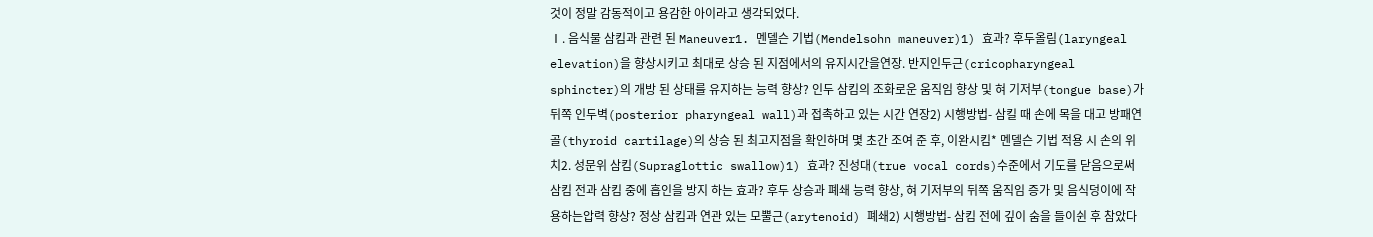것이 정말 감동적이고 용감한 아이라고 생각되었다.
Ⅰ. 음식물 삼킴과 관련 된 Maneuver1. 멘델슨 기법(Mendelsohn maneuver)1) 효과? 후두올림(laryngeal elevation)을 향상시키고 최대로 상승 된 지점에서의 유지시간을연장. 반지인두근(cricopharyngeal sphincter)의 개방 된 상태를 유지하는 능력 향상? 인두 삼킴의 조화로운 움직임 향상 및 혀 기저부(tongue base)가 뒤쪽 인두벽(posterior pharyngeal wall)과 접촉하고 있는 시간 연장2) 시행방법- 삼킬 때 손에 목을 대고 방패연골(thyroid cartilage)의 상승 된 최고지점을 확인하며 몇 초간 조여 준 후, 이완시킴* 멘델슨 기법 적용 시 손의 위치2. 성문위 삼킴(Supraglottic swallow)1) 효과? 진성대(true vocal cords)수준에서 기도를 닫음으로써 삼킴 전과 삼킴 중에 흡인을 방지 하는 효과? 후두 상승과 폐쇄 능력 향상, 혀 기저부의 뒤쪽 움직임 증가 및 음식덩이에 작용하는압력 향상? 정상 삼킴과 연관 있는 모뿔근(arytenoid) 폐쇄2) 시행방법- 삼킴 전에 깊이 숨을 들이쉰 후 참았다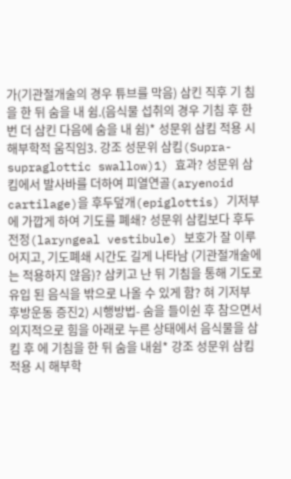가(기관절개술의 경우 튜브를 막음) 삼킨 직후 기 침을 한 뒤 숨을 내 쉼.(음식물 섭취의 경우 기침 후 한 번 더 삼킨 다음에 숨을 내 쉼)* 성문위 삼킴 적용 시 해부학적 움직임3. 강조 성문위 삼킴(Supra-supraglottic swallow)1) 효과? 성문위 삼킴에서 발사바를 더하여 피열연골(aryenoid cartilage)을 후두덮개(epiglottis) 기저부에 가깝게 하여 기도를 폐쇄? 성문위 삼킴보다 후두전정(laryngeal vestibule) 보호가 잘 이루어지고, 기도폐쇄 시간도 길게 나타남 (기관절개술에는 적용하지 않음)? 삼키고 난 뒤 기침을 통해 기도로 유입 된 음식을 밖으로 나올 수 있게 함? 혀 기저부 후방운동 증진2) 시행방법- 숨을 들이쉰 후 참으면서 의지적으로 힘을 아래로 누른 상태에서 음식물을 삼킴 후 에 기침을 한 뒤 숨을 내쉼* 강조 성문위 삼킴 적용 시 해부학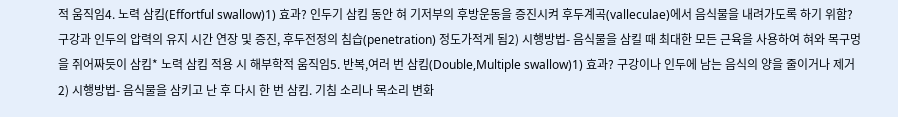적 움직임4. 노력 삼킴(Effortful swallow)1) 효과? 인두기 삼킴 동안 혀 기저부의 후방운동을 증진시켜 후두계곡(valleculae)에서 음식물을 내려가도록 하기 위함? 구강과 인두의 압력의 유지 시간 연장 및 증진, 후두전정의 침습(penetration) 정도가적게 됨2) 시행방법- 음식물을 삼킬 때 최대한 모든 근육을 사용하여 혀와 목구멍을 쥐어짜듯이 삼킴* 노력 삼킴 적용 시 해부학적 움직임5. 반복,여러 번 삼킴(Double,Multiple swallow)1) 효과? 구강이나 인두에 남는 음식의 양을 줄이거나 제거2) 시행방법- 음식물을 삼키고 난 후 다시 한 번 삼킴. 기침 소리나 목소리 변화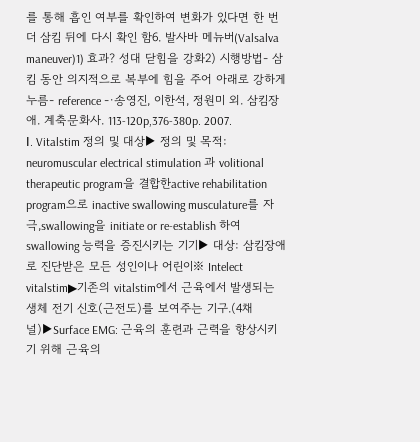를 통해 흡인 여부를 확인하여 변화가 있다면 한 번 더 삼킴 뒤에 다시 확인 함6. 발사바 메뉴버(Valsalva maneuver)1) 효과? 성대 닫힘을 강화2) 시행방법- 삼킴 동안 의지적으로 복부에 힘을 주어 아래로 강하게 누름- reference -·송영진, 이한석, 정원미 외. 삼킴장애. 계축문화사. 113-120p,376-380p. 2007.
Ⅰ. Vitalstim 정의 및 대상▶ 정의 및 목적: neuromuscular electrical stimulation 과 volitional therapeutic program을 결합한active rehabilitation program으로 inactive swallowing musculature를 자극,swallowing을 initiate or re-establish 하여 swallowing 능력을 증진시키는 기기▶ 대상: 삼킴장애로 진단받은 모든 성인이나 어린이※ Intelect vitalstim▶기존의 vitalstim에서 근육에서 발생되는 생체 전기 신호(근전도)를 보여주는 기구.(4채널)▶Surface EMG: 근육의 훈련과 근력을 향상시키기 위해 근육의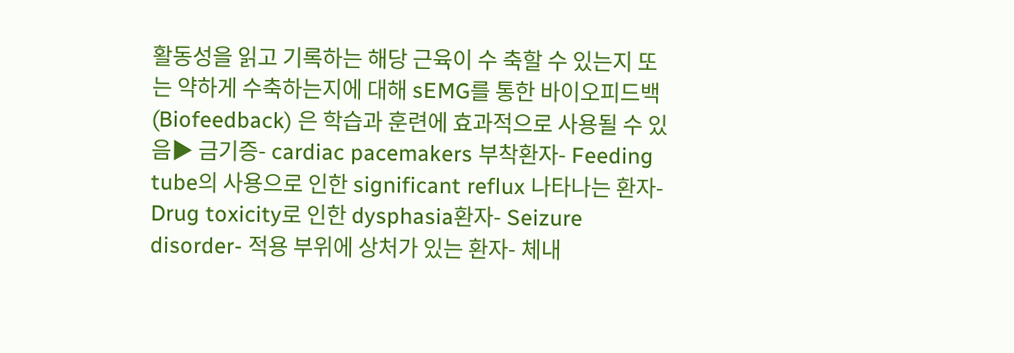활동성을 읽고 기록하는 해당 근육이 수 축할 수 있는지 또는 약하게 수축하는지에 대해 sEMG를 통한 바이오피드백(Biofeedback) 은 학습과 훈련에 효과적으로 사용될 수 있음▶ 금기증- cardiac pacemakers 부착환자- Feeding tube의 사용으로 인한 significant reflux 나타나는 환자- Drug toxicity로 인한 dysphasia환자- Seizure disorder- 적용 부위에 상처가 있는 환자- 체내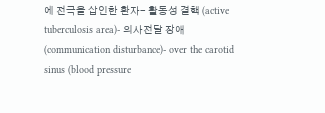에 전극을 삽인한 환자- 활동성 결핵 (active tuberculosis area)- 의사전달 장애 (communication disturbance)- over the carotid sinus (blood pressure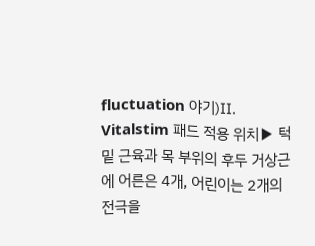fluctuation 야기)Ⅱ. Vitalstim 패드 적용 위치▶ 턱 밑 근육과 목 부위의 후두 거상근에 어른은 4개, 어린이는 2개의 전극을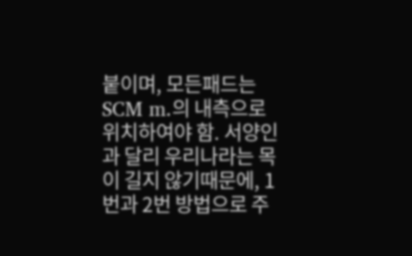붙이며, 모든패드는 SCM m.의 내측으로 위치하여야 함. 서양인과 달리 우리나라는 목이 길지 않기때문에, 1번과 2번 방법으로 주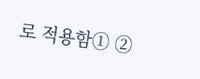로 적용함① ②